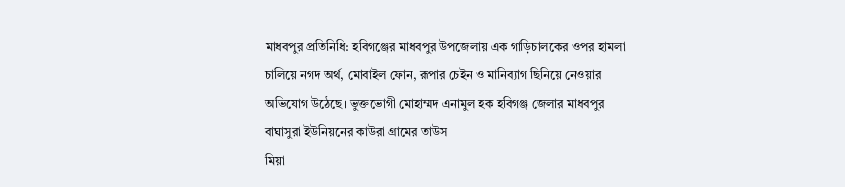মাধবপুর প্রতিনিধি: হবিগঞ্জের মাধবপুর উপজেলায় এক গাড়িচালকের ওপর হামলা চালিয়ে নগদ অর্থ, মোবাইল ফোন, রূপার চেইন ও মানিব্যাগ ছিনিয়ে নেওয়ার অভিযোগ উঠেছে। ভুক্তভোগী মোহাম্মদ এনামুল হক হবিগঞ্জ জেলার মাধবপুর বাঘাসুরা ইউনিয়নের কাউরা গ্রামের তাউস
মিয়া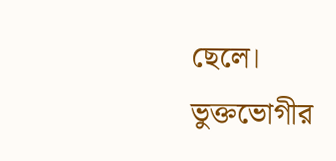ছেলে।
ভুক্তভোগীর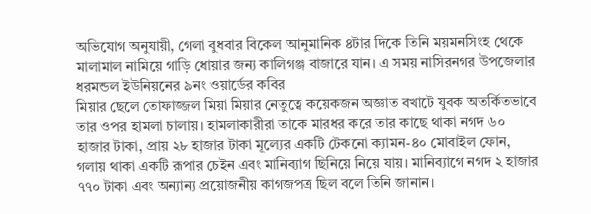অভিযোগ অনুযায়ী, গেলা বুধবার বিকেল আনুমানিক ৪টার দিকে তিনি ময়মনসিংহ থেকে মালামাল নামিয়ে গাড়ি ধোয়ার জন্য কালিগঞ্জ বাজারে যান। এ সময় নাসিরনগর উপজেলার ধরমন্ডল ইউনিয়নের ৯নং ওয়ার্ডের কবির
মিয়ার ছেলে তোফাজ্জল মিয়া মিয়ার নেতুত্বে কয়েকজন অজ্ঞাত বখাটে যুবক অতর্কিতভাবে তার ওপর হামলা চালায়। হামলাকারীরা তাকে মারধর করে তার কাছে থাকা নগদ ৬০ হাজার টাকা, প্রায় ২৮ হাজার টাকা মূল্যের একটি টেকনো ক্যামন-৪০ মোবাইল ফোন, গলায় থাকা একটি রূপার চেইন এবং মানিব্যাগ ছিনিয়ে নিয়ে যায়। মানিব্যাগে নগদ ২ হাজার ৭৭০ টাকা এবং অন্যান্য প্রয়োজনীয় কাগজপত্র ছিল বলে তিনি জানান।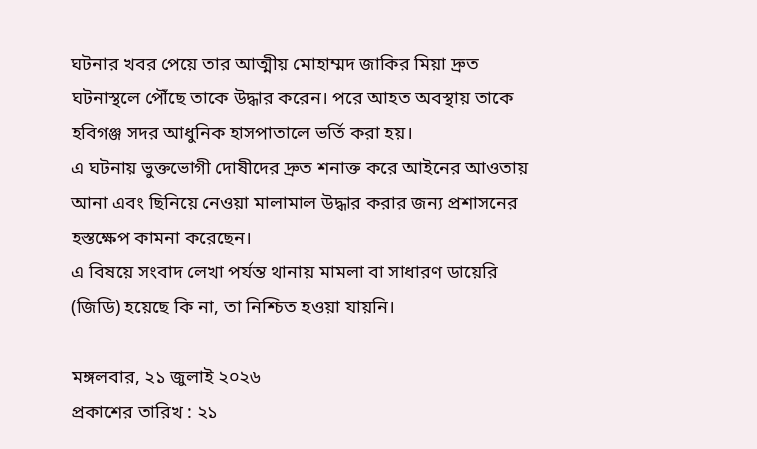ঘটনার খবর পেয়ে তার আত্মীয় মোহাম্মদ জাকির মিয়া দ্রুত ঘটনাস্থলে পৌঁছে তাকে উদ্ধার করেন। পরে আহত অবস্থায় তাকে হবিগঞ্জ সদর আধুনিক হাসপাতালে ভর্তি করা হয়।
এ ঘটনায় ভুক্তভোগী দোষীদের দ্রুত শনাক্ত করে আইনের আওতায় আনা এবং ছিনিয়ে নেওয়া মালামাল উদ্ধার করার জন্য প্রশাসনের হস্তক্ষেপ কামনা করেছেন।
এ বিষয়ে সংবাদ লেখা পর্যন্ত থানায় মামলা বা সাধারণ ডায়েরি (জিডি) হয়েছে কি না, তা নিশ্চিত হওয়া যায়নি।

মঙ্গলবার, ২১ জুলাই ২০২৬
প্রকাশের তারিখ : ২১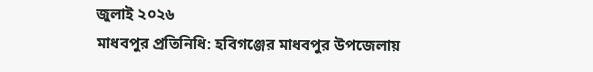জুলাই ২০২৬
মাধবপুর প্রতিনিধি: হবিগঞ্জের মাধবপুর উপজেলায়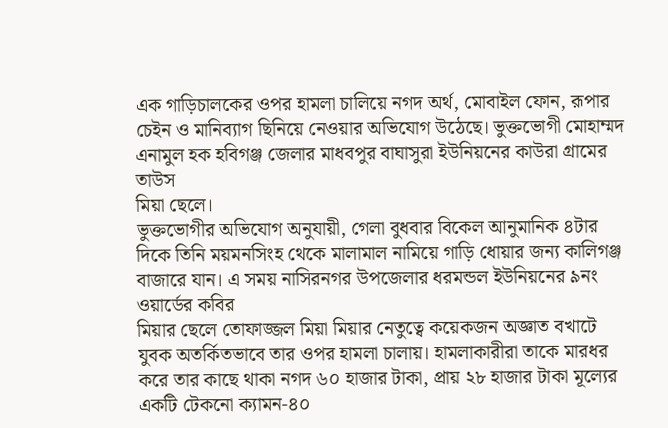এক গাড়িচালকের ওপর হামলা চালিয়ে নগদ অর্থ, মোবাইল ফোন, রূপার চেইন ও মানিব্যাগ ছিনিয়ে নেওয়ার অভিযোগ উঠেছে। ভুক্তভোগী মোহাম্মদ এনামুল হক হবিগঞ্জ জেলার মাধবপুর বাঘাসুরা ইউনিয়নের কাউরা গ্রামের তাউস
মিয়া ছেলে।
ভুক্তভোগীর অভিযোগ অনুযায়ী, গেলা বুধবার বিকেল আনুমানিক ৪টার দিকে তিনি ময়মনসিংহ থেকে মালামাল নামিয়ে গাড়ি ধোয়ার জন্য কালিগঞ্জ বাজারে যান। এ সময় নাসিরনগর উপজেলার ধরমন্ডল ইউনিয়নের ৯নং ওয়ার্ডের কবির
মিয়ার ছেলে তোফাজ্জল মিয়া মিয়ার নেতুত্বে কয়েকজন অজ্ঞাত বখাটে যুবক অতর্কিতভাবে তার ওপর হামলা চালায়। হামলাকারীরা তাকে মারধর করে তার কাছে থাকা নগদ ৬০ হাজার টাকা, প্রায় ২৮ হাজার টাকা মূল্যের একটি টেকনো ক্যামন-৪০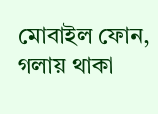মোবাইল ফোন, গলায় থাকা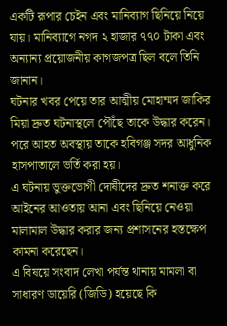একটি রূপার চেইন এবং মানিব্যাগ ছিনিয়ে নিয়ে যায়। মানিব্যাগে নগদ ২ হাজার ৭৭০ টাকা এবং অন্যান্য প্রয়োজনীয় কাগজপত্র ছিল বলে তিনি জানান।
ঘটনার খবর পেয়ে তার আত্মীয় মোহাম্মদ জাকির মিয়া দ্রুত ঘটনাস্থলে পৌঁছে তাকে উদ্ধার করেন। পরে আহত অবস্থায় তাকে হবিগঞ্জ সদর আধুনিক হাসপাতালে ভর্তি করা হয়।
এ ঘটনায় ভুক্তভোগী দোষীদের দ্রুত শনাক্ত করে আইনের আওতায় আনা এবং ছিনিয়ে নেওয়া মালামাল উদ্ধার করার জন্য প্রশাসনের হস্তক্ষেপ কামনা করেছেন।
এ বিষয়ে সংবাদ লেখা পর্যন্ত থানায় মামলা বা সাধারণ ডায়েরি (জিডি) হয়েছে কি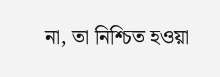না, তা নিশ্চিত হওয়া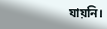যায়নি।